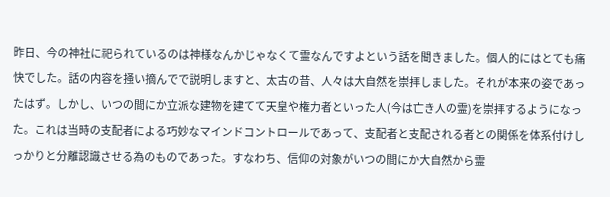昨日、今の神社に祀られているのは神様なんかじゃなくて霊なんですよという話を聞きました。個人的にはとても痛快でした。話の内容を掻い摘んでで説明しますと、太古の昔、人々は大自然を崇拝しました。それが本来の姿であったはず。しかし、いつの間にか立派な建物を建てて天皇や権力者といった人(今は亡き人の霊)を崇拝するようになった。これは当時の支配者による巧妙なマインドコントロールであって、支配者と支配される者との関係を体系付けしっかりと分離認識させる為のものであった。すなわち、信仰の対象がいつの間にか大自然から霊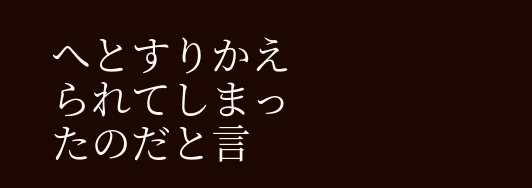へとすりかえられてしまったのだと言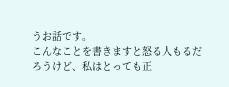うお話です。
こんなことを書きますと怒る人もるだろうけど、私はとっても正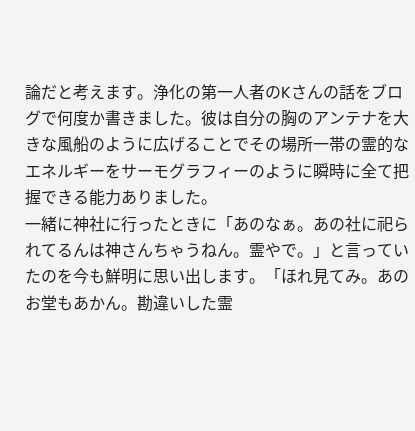論だと考えます。浄化の第一人者のKさんの話をブログで何度か書きました。彼は自分の胸のアンテナを大きな風船のように広げることでその場所一帯の霊的なエネルギーをサーモグラフィーのように瞬時に全て把握できる能力ありました。
一緒に神社に行ったときに「あのなぁ。あの社に祀られてるんは神さんちゃうねん。霊やで。」と言っていたのを今も鮮明に思い出します。「ほれ見てみ。あのお堂もあかん。勘違いした霊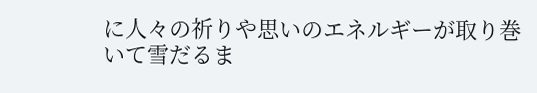に人々の祈りや思いのエネルギーが取り巻いて雪だるま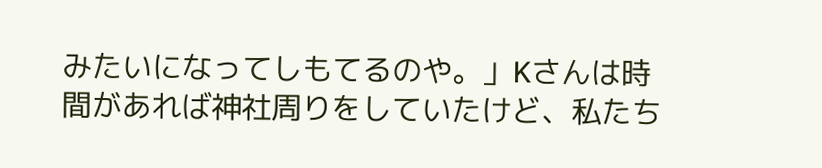みたいになってしもてるのや。」Kさんは時間があれば神社周りをしていたけど、私たち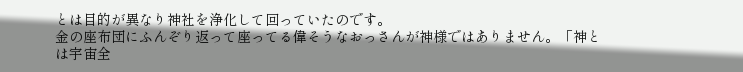とは目的が異なり神社を浄化して回っていたのです。
金の座布団にふんぞり返って座ってる偉そうなおっさんが神様ではありません。「神とは宇宙全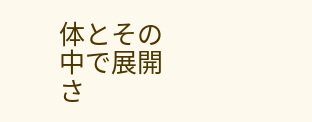体とその中で展開さ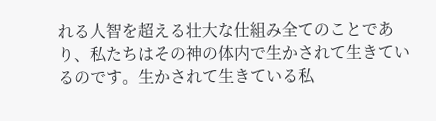れる人智を超える壮大な仕組み全てのことであり、私たちはその神の体内で生かされて生きているのです。生かされて生きている私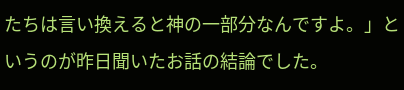たちは言い換えると神の一部分なんですよ。」というのが昨日聞いたお話の結論でした。